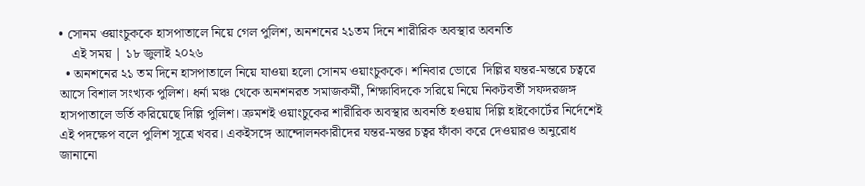• সোনম ওয়াংচুককে হাসপাতালে নিয়ে গেল পুলিশ, অনশনের ২১তম দিনে শারীরিক অবস্থার অবনতি
    এই সময় | ১৮ জুলাই ২০২৬
  • অনশনের ২১ তম দিনে হাসপাতালে নিয়ে যাওয়া হলো সোনম ওয়াংচুককে। শনিবার ভোরে  দিল্লির যন্তর-মন্তরে চত্বরে আসে বিশাল সংখ্যক পুলিশ। ধর্না মঞ্চ থেকে অনশনরত সমাজকর্মী, শিক্ষাবিদকে সরিয়ে নিয়ে নিকটবর্তী সফদরজঙ্গ হাসপাতালে ভর্তি করিয়েছে দিল্লি পুলিশ। ক্রমশই ওয়াংচুকের শারীরিক অবস্থার অবনতি হওয়ায় দিল্লি হাইকোর্টের নির্দেশেই এই পদক্ষেপ বলে পুলিশ সূত্রে খবর। একইসঙ্গে আন্দোলনকারীদের যন্তর-মন্তর চত্বর ফাঁকা করে দেওয়ারও অনুরোধ জানানো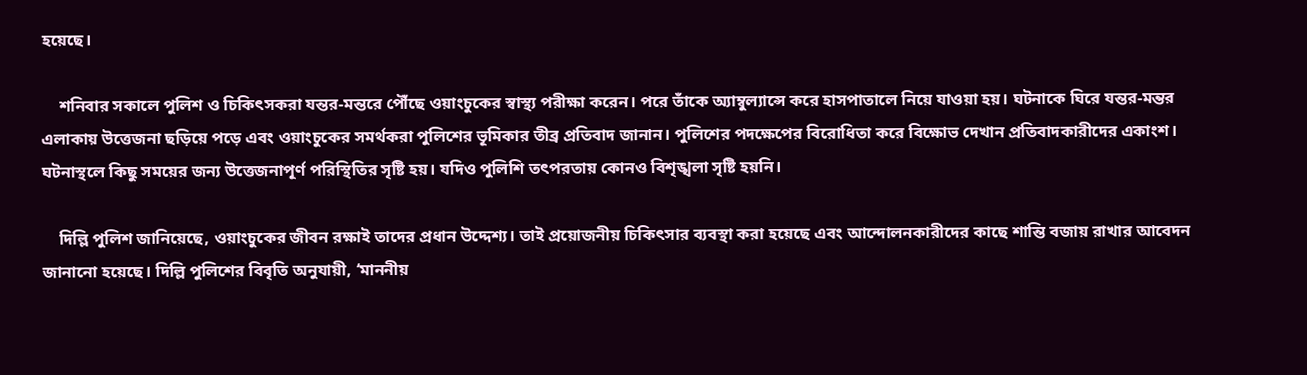হয়েছে।

    শনিবার সকালে পুলিশ ও চিকিৎসকরা যন্তর-মন্তরে পৌঁছে ওয়াংচুকের স্বাস্থ্য পরীক্ষা করেন। পরে তাঁকে অ্যাম্বুল্যান্সে করে হাসপাতালে নিয়ে যাওয়া হয়। ঘটনাকে ঘিরে যন্তর-মন্তর এলাকায় উত্তেজনা ছড়িয়ে পড়ে এবং ওয়াংচুকের সমর্থকরা পুলিশের ভূমিকার তীব্র প্রতিবাদ জানান। পুলিশের পদক্ষেপের বিরোধিতা করে বিক্ষোভ দেখান প্রতিবাদকারীদের একাংশ। ঘটনাস্থলে কিছু সময়ের জন্য উত্তেজনাপূর্ণ পরিস্থিতির সৃষ্টি হয়। যদিও পুলিশি তৎপরতায় কোনও বিশৃঙ্খলা সৃষ্টি হয়নি।

    দিল্লি পুলিশ জানিয়েছে, ওয়াংচুকের জীবন রক্ষাই তাদের প্রধান উদ্দেশ্য। তাই প্রয়োজনীয় চিকিৎসার ব্যবস্থা করা হয়েছে এবং আন্দোলনকারীদের কাছে শান্তি বজায় রাখার আবেদন জানানো হয়েছে। দিল্লি পুলিশের বিবৃতি অনুযায়ী, ‘মাননীয়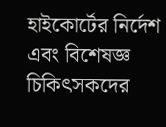হাইকোর্টের নির্দেশ এবং বিশেষজ্ঞ চিকিৎসকদের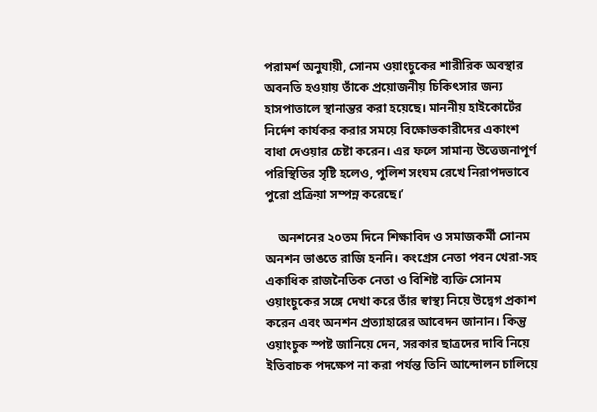পরামর্শ অনুযায়ী, সোনম ওয়াংচুকের শারীরিক অবস্থার অবনতি হওয়ায় তাঁকে প্রয়োজনীয় চিকিৎসার জন্য হাসপাতালে স্থানান্তর করা হয়েছে। মাননীয় হাইকোর্টের নির্দেশ কার্যকর করার সময়ে বিক্ষোভকারীদের একাংশ বাধা দেওয়ার চেষ্টা করেন। এর ফলে সামান্য উত্তেজনাপূর্ণ পরিস্থিতির সৃষ্টি হলেও, পুলিশ সংযম রেখে নিরাপদভাবে পুরো প্রক্রিয়া সম্পন্ন করেছে।’

    অনশনের ২০তম দিনে শিক্ষাবিদ ও সমাজকর্মী সোনম অনশন ভাঙতে রাজি হননি। কংগ্রেস নেতা পবন খেরা-সহ একাধিক রাজনৈতিক নেতা ও বিশিষ্ট ব্যক্তি সোনম ওয়াংচুকের সঙ্গে দেখা করে তাঁর স্বাস্থ্য নিয়ে উদ্বেগ প্রকাশ করেন এবং অনশন প্রত্যাহারের আবেদন জানান। কিন্তু ওয়াংচুক স্পষ্ট জানিয়ে দেন, সরকার ছাত্রদের দাবি নিয়ে ইতিবাচক পদক্ষেপ না করা পর্যন্ত তিনি আন্দোলন চালিয়ে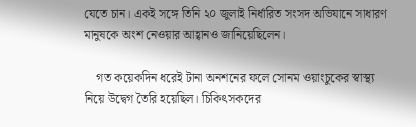যেতে চান। একই সঙ্গে তিনি ২০ জুলাই নির্ধারিত সংসদ অভিযানে সাধারণ মানুষকে অংশ নেওয়ার আহ্বানও জানিয়েছিলেন।

    গত কয়েকদিন ধরেই টানা অনশনের ফলে সোনম ওয়াংচুকের স্বাস্থ্য নিয়ে উদ্বেগ তৈরি হয়েছিল। চিকিৎসকদের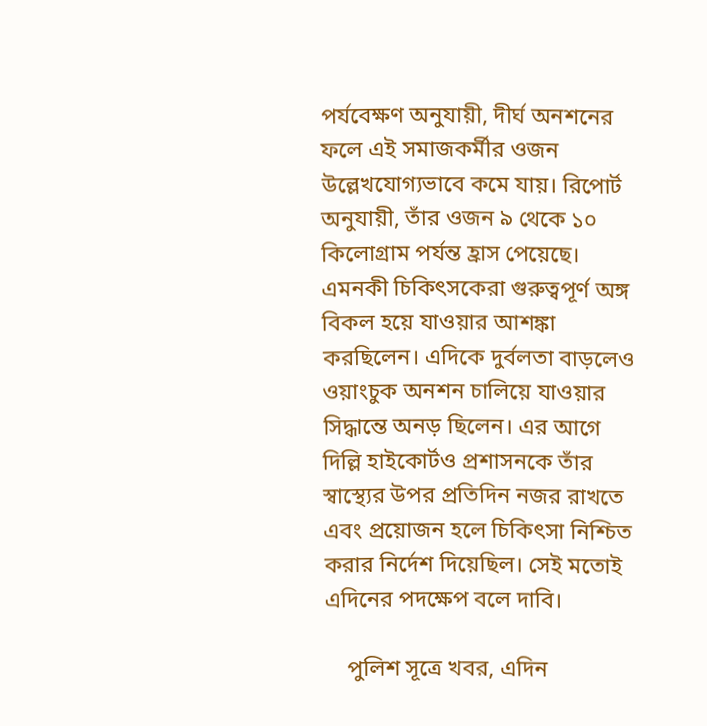পর্যবেক্ষণ অনুযায়ী, দীর্ঘ অনশনের ফলে এই সমাজকর্মীর ওজন উল্লেখযোগ্যভাবে কমে যায়। রিপোর্ট অনুযায়ী, তাঁর ওজন ৯ থেকে ১০ কিলোগ্রাম পর্যন্ত হ্রাস পেয়েছে। এমনকী চিকিৎসকেরা গুরুত্বপূর্ণ অঙ্গ বিকল হয়ে যাওয়ার আশঙ্কা করছিলেন। এদিকে দুর্বলতা বাড়লেও ওয়াংচুক অনশন চালিয়ে যাওয়ার সিদ্ধান্তে অনড় ছিলেন। এর আগে দিল্লি হাইকোর্টও প্রশাসনকে তাঁর স্বাস্থ্যের উপর প্রতিদিন নজর রাখতে এবং প্রয়োজন হলে চিকিৎসা নিশ্চিত করার নির্দেশ দিয়েছিল। সেই মতোই এদিনের পদক্ষেপ বলে দাবি।

    পুলিশ সূত্রে খবর, এদিন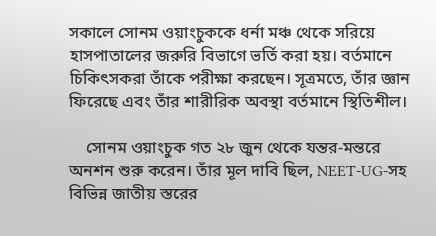সকালে সোনম ওয়াংচুককে ধর্না মঞ্চ থেকে সরিয়ে হাসপাতালের জরুরি বিভাগে ভর্তি করা হয়। বর্তমানে চিকিৎসকরা তাঁকে পরীক্ষা করছেন। সূত্রমতে, তাঁর জ্ঞান ফিরেছে এবং তাঁর শারীরিক অবস্থা বর্তমানে স্থিতিশীল।

    সোনম ওয়াংচুক গত ২৮ জুন থেকে যন্তর-মন্তরে অনশন শুরু করেন। তাঁর মূল দাবি ছিল, NEET-UG-সহ বিভিন্ন জাতীয় স্তরের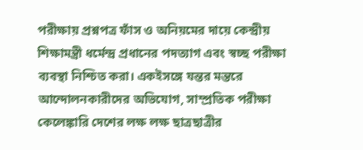পরীক্ষায় প্রশ্নপত্র ফাঁস ও অনিয়মের দায়ে কেন্দ্রীয় শিক্ষামন্ত্রী ধর্মেন্দ্র প্রধানের পদত্যাগ এবং স্বচ্ছ পরীক্ষা ব্যবস্থা নিশ্চিত করা। একইসঙ্গে যন্তর মন্তরে আন্দোলনকারীদের অভিযোগ, সাম্প্রতিক পরীক্ষা কেলেঙ্কারি দেশের লক্ষ লক্ষ ছাত্রছাত্রীর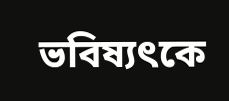ভবিষ্যৎকে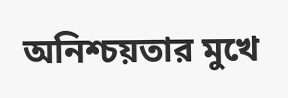অনিশ্চয়তার মুখে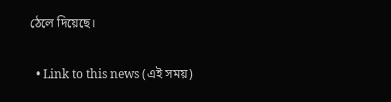ঠেলে দিয়েছে।

  • Link to this news (এই সময়)